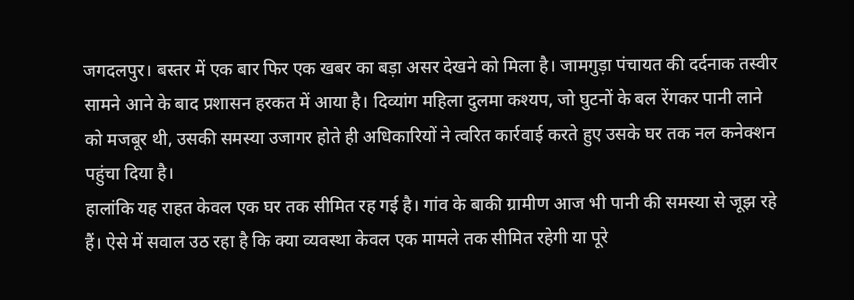जगदलपुर। बस्तर में एक बार फिर एक खबर का बड़ा असर देखने को मिला है। जामगुड़ा पंचायत की दर्दनाक तस्वीर सामने आने के बाद प्रशासन हरकत में आया है। दिव्यांग महिला दुलमा कश्यप, जो घुटनों के बल रेंगकर पानी लाने को मजबूर थी, उसकी समस्या उजागर होते ही अधिकारियों ने त्वरित कार्रवाई करते हुए उसके घर तक नल कनेक्शन पहुंचा दिया है।
हालांकि यह राहत केवल एक घर तक सीमित रह गई है। गांव के बाकी ग्रामीण आज भी पानी की समस्या से जूझ रहे हैं। ऐसे में सवाल उठ रहा है कि क्या व्यवस्था केवल एक मामले तक सीमित रहेगी या पूरे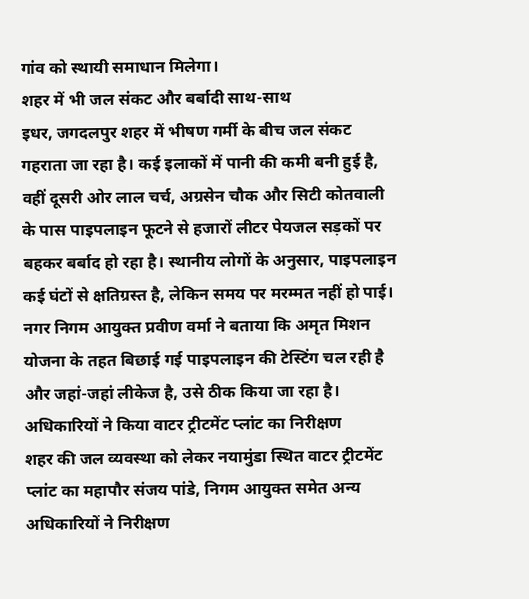गांव को स्थायी समाधान मिलेगा।
शहर में भी जल संकट और बर्बादी साथ-साथ
इधर, जगदलपुर शहर में भीषण गर्मी के बीच जल संकट गहराता जा रहा है। कई इलाकों में पानी की कमी बनी हुई है, वहीं दूसरी ओर लाल चर्च, अग्रसेन चौक और सिटी कोतवाली के पास पाइपलाइन फूटने से हजारों लीटर पेयजल सड़कों पर बहकर बर्बाद हो रहा है। स्थानीय लोगों के अनुसार, पाइपलाइन कई घंटों से क्षतिग्रस्त है, लेकिन समय पर मरम्मत नहीं हो पाई।
नगर निगम आयुक्त प्रवीण वर्मा ने बताया कि अमृत मिशन योजना के तहत बिछाई गई पाइपलाइन की टेस्टिंग चल रही है और जहां-जहां लीकेज है, उसे ठीक किया जा रहा है।
अधिकारियों ने किया वाटर ट्रीटमेंट प्लांट का निरीक्षण
शहर की जल व्यवस्था को लेकर नयामुंडा स्थित वाटर ट्रीटमेंट प्लांट का महापौर संजय पांडे, निगम आयुक्त समेत अन्य अधिकारियों ने निरीक्षण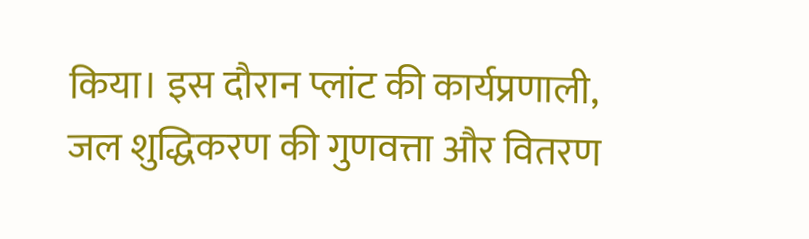किया। इस दौरान प्लांट की कार्यप्रणाली, जल शुद्धिकरण की गुणवत्ता और वितरण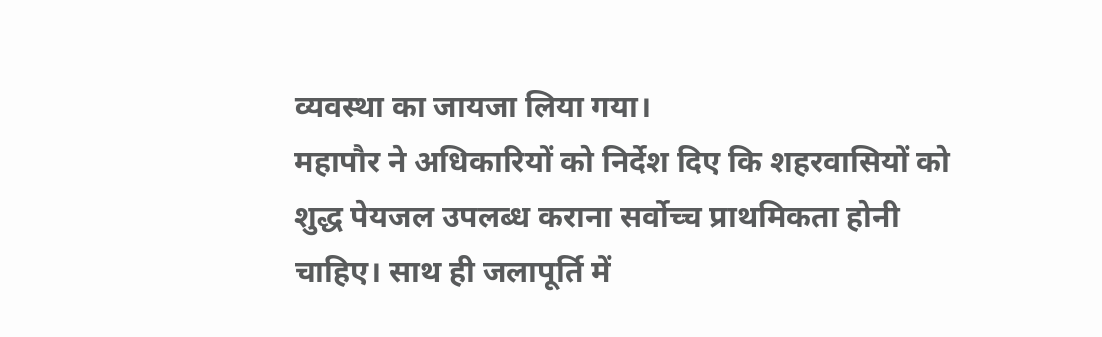व्यवस्था का जायजा लिया गया।
महापौर ने अधिकारियों को निर्देश दिए कि शहरवासियों को शुद्ध पेयजल उपलब्ध कराना सर्वोच्च प्राथमिकता होनी चाहिए। साथ ही जलापूर्ति में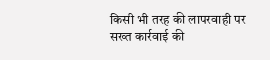किसी भी तरह की लापरवाही पर सख्त कार्रवाई की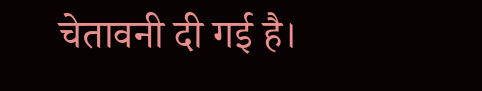चेतावनी दी गई है।